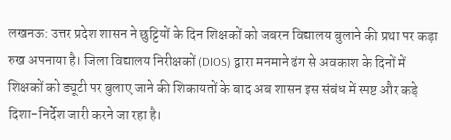लखनऊ: उत्तर प्रदेश शासन ने छुट्टियों के दिन शिक्षकों को जबरन विद्यालय बुलाने की प्रथा पर कड़ा रुख अपनाया है। जिला विद्यालय निरीक्षकों (DIOS) द्वारा मनमाने ढंग से अवकाश के दिनों में शिक्षकों को ड्यूटी पर बुलाए जाने की शिकायतों के बाद अब शासन इस संबंध में स्पष्ट और कड़े दिशा-निर्देश जारी करने जा रहा है।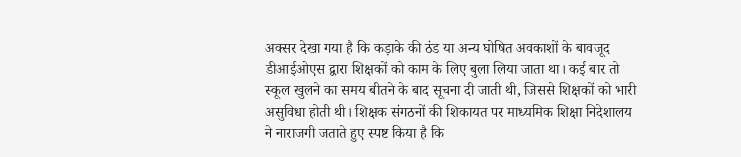अक्सर देखा गया है कि कड़ाके की ठंड या अन्य घोषित अवकाशों के बावजूद डीआईओएस द्वारा शिक्षकों को काम के लिए बुला लिया जाता था। कई बार तो स्कूल खुलने का समय बीतने के बाद सूचना दी जाती थी, जिससे शिक्षकों को भारी असुविधा होती थी। शिक्षक संगठनों की शिकायत पर माध्यमिक शिक्षा निदेशालय ने नाराजगी जताते हुए स्पष्ट किया है कि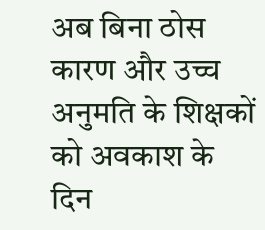अब बिना ठोस कारण और उच्च अनुमति के शिक्षकों को अवकाश के दिन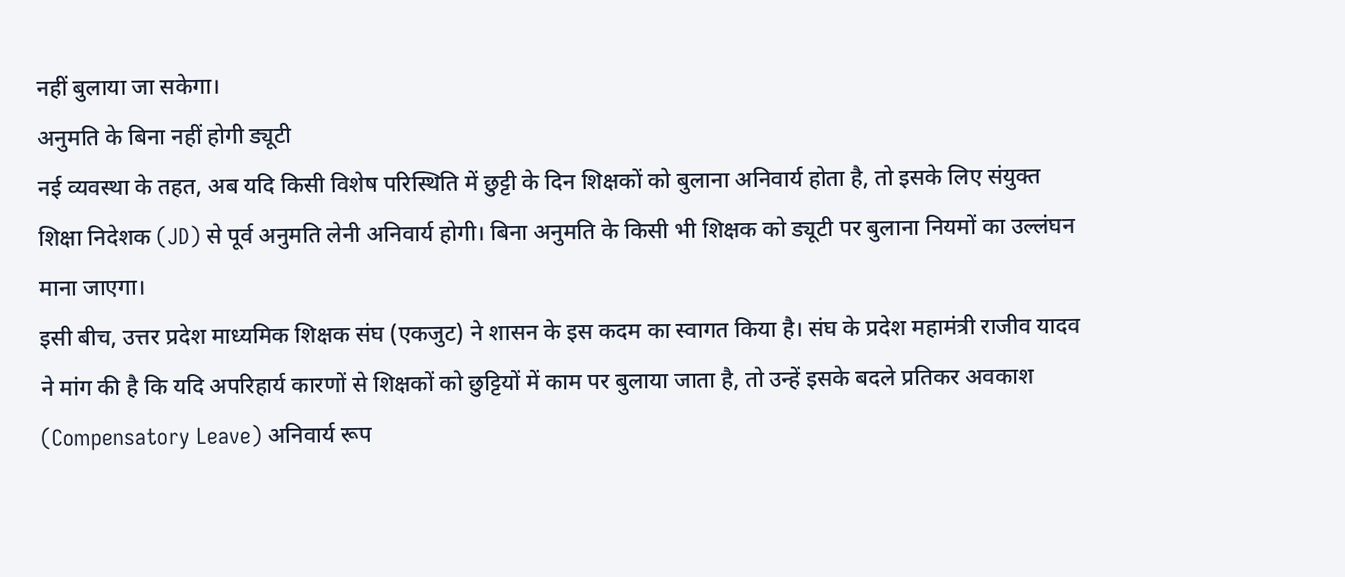नहीं बुलाया जा सकेगा।
अनुमति के बिना नहीं होगी ड्यूटी
नई व्यवस्था के तहत, अब यदि किसी विशेष परिस्थिति में छुट्टी के दिन शिक्षकों को बुलाना अनिवार्य होता है, तो इसके लिए संयुक्त शिक्षा निदेशक (JD) से पूर्व अनुमति लेनी अनिवार्य होगी। बिना अनुमति के किसी भी शिक्षक को ड्यूटी पर बुलाना नियमों का उल्लंघन माना जाएगा।
इसी बीच, उत्तर प्रदेश माध्यमिक शिक्षक संघ (एकजुट) ने शासन के इस कदम का स्वागत किया है। संघ के प्रदेश महामंत्री राजीव यादव ने मांग की है कि यदि अपरिहार्य कारणों से शिक्षकों को छुट्टियों में काम पर बुलाया जाता है, तो उन्हें इसके बदले प्रतिकर अवकाश (Compensatory Leave) अनिवार्य रूप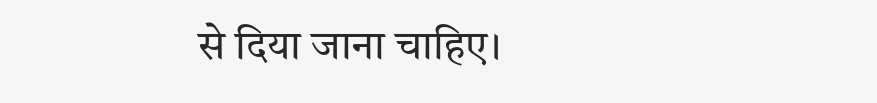से दिया जाना चाहिए।